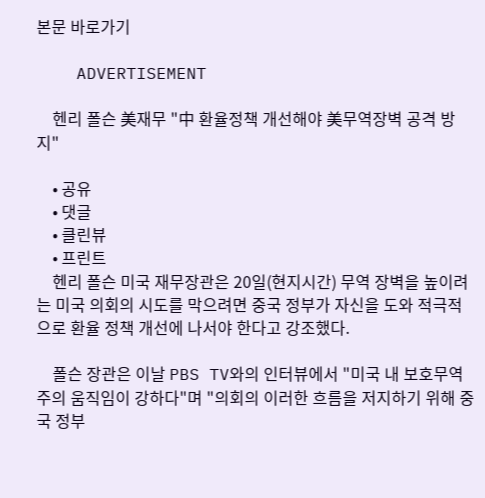본문 바로가기

    ADVERTISEMENT

    헨리 폴슨 美재무 "中 환율정책 개선해야 美무역장벽 공격 방지"

    • 공유
    • 댓글
    • 클린뷰
    • 프린트
    헨리 폴슨 미국 재무장관은 20일(현지시간) 무역 장벽을 높이려는 미국 의회의 시도를 막으려면 중국 정부가 자신을 도와 적극적으로 환율 정책 개선에 나서야 한다고 강조했다.

    폴슨 장관은 이날 PBS TV와의 인터뷰에서 "미국 내 보호무역주의 움직임이 강하다"며 "의회의 이러한 흐름을 저지하기 위해 중국 정부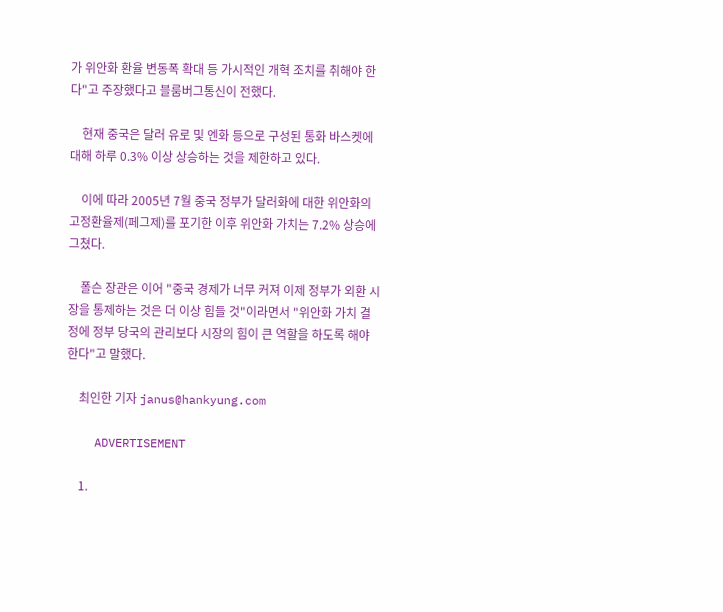가 위안화 환율 변동폭 확대 등 가시적인 개혁 조치를 취해야 한다"고 주장했다고 블룸버그통신이 전했다.

    현재 중국은 달러 유로 및 엔화 등으로 구성된 통화 바스켓에 대해 하루 0.3% 이상 상승하는 것을 제한하고 있다.

    이에 따라 2005년 7월 중국 정부가 달러화에 대한 위안화의 고정환율제(페그제)를 포기한 이후 위안화 가치는 7.2% 상승에 그쳤다.

    폴슨 장관은 이어 "중국 경제가 너무 커져 이제 정부가 외환 시장을 통제하는 것은 더 이상 힘들 것"이라면서 "위안화 가치 결정에 정부 당국의 관리보다 시장의 힘이 큰 역할을 하도록 해야 한다"고 말했다.

    최인한 기자 janus@hankyung.com

    ADVERTISEMENT

    1.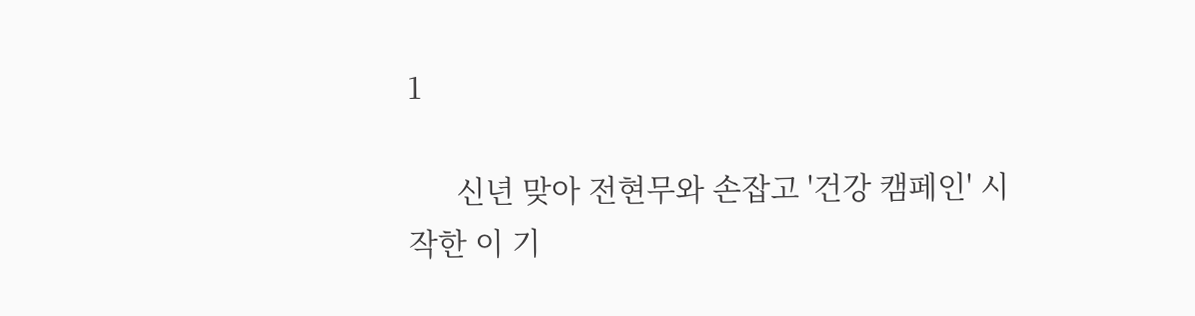1

      신년 맞아 전현무와 손잡고 '건강 캠페인' 시작한 이 기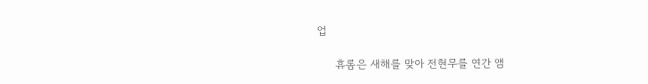업

      휴롬은 새해를 맞아 전현무를 연간 앰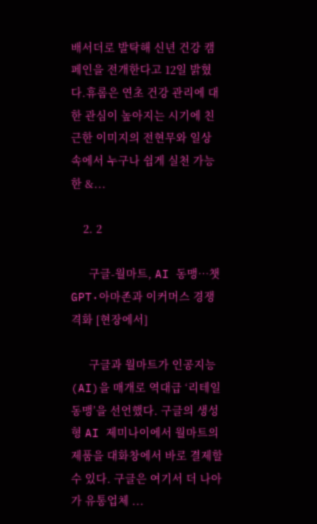배서더로 발탁해 신년 건강 캠페인을 전개한다고 12일 밝혔다.휴롬은 연초 건강 관리에 대한 관심이 높아지는 시기에 친근한 이미지의 전현무와 일상 속에서 누구나 쉽게 실천 가능한 &...

    2. 2

      구글-월마트, AI 동맹…챗GPT·아마존과 이커머스 경쟁 격화 [현장에서]

      구글과 월마트가 인공지능(AI)을 매개로 역대급 ‘리테일 동맹’을 선언했다. 구글의 생성형 AI 제미나이에서 월마트의 제품을 대화창에서 바로 결제할 수 있다. 구글은 여기서 더 나아가 유통업체 ...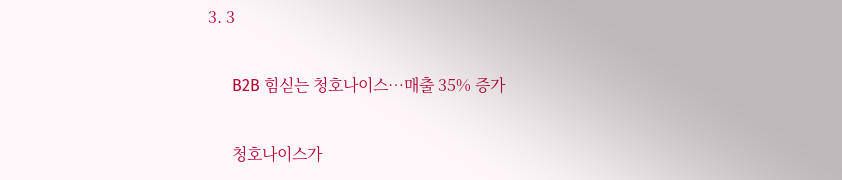3. 3

      B2B 힘싣는 청호나이스…매출 35% 증가

      청호나이스가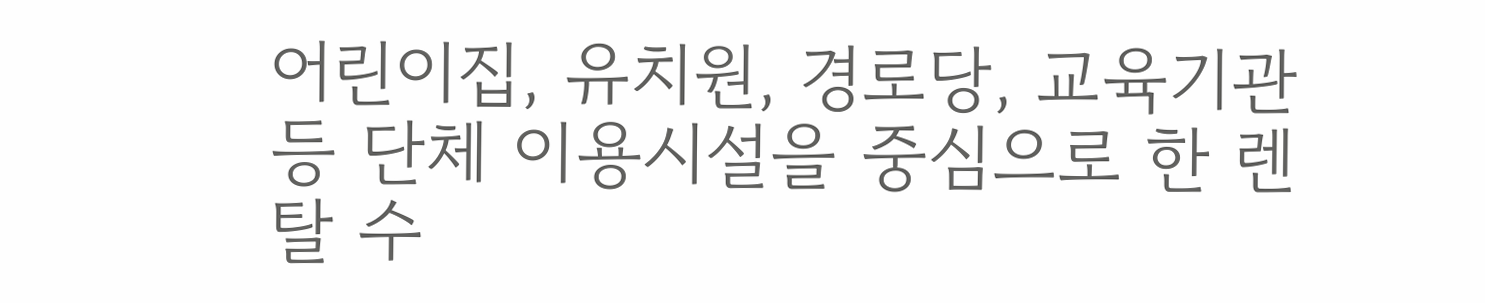어린이집, 유치원, 경로당, 교육기관 등 단체 이용시설을 중심으로 한 렌탈 수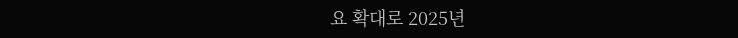요 확대로 2025년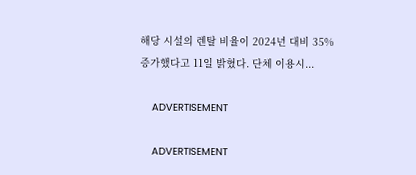해당 시설의 렌탈 비율이 2024년 대비 35% 증가했다고 11일 밝혔다. 단체 이용시...

    ADVERTISEMENT

    ADVERTISEMENT